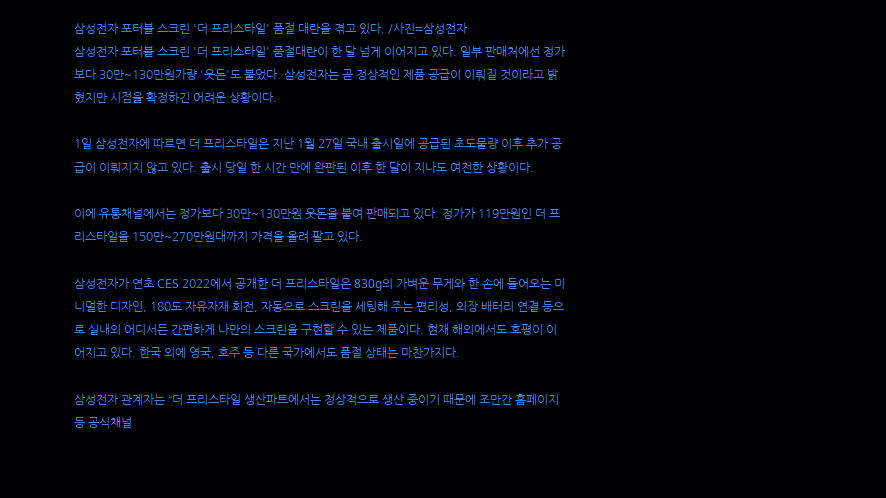삼성전자 포터블 스크린 '더 프리스타일' 품절 대란을 겪고 있다. /사진=삼성전자
삼성전자 포터블 스크린 '더 프리스타일' 품절대란이 한 달 넘게 이어지고 있다. 일부 판매처에선 정가보다 30만~130만원가량 '웃돈'도 붙었다. 삼성전자는 곧 정상적인 제품 공급이 이뤄질 것이라고 밝혔지만 시점을 확정하긴 어려운 상황이다.

1일 삼성전자에 따르면 더 프리스타일은 지난 1월 27일 국내 출시일에 공급된 초도물량 이후 추가 공급이 이뤄지지 않고 있다. 출시 당일 한 시간 만에 완판된 이후 한 달이 지나도 여전한 상황이다.

이에 유통채널에서는 정가보다 30만~130만원 웃돈을 붙여 판매되고 있다. 정가가 119만원인 더 프리스타일을 150만~270만원대까지 가격을 올려 팔고 있다.

삼성전자가 연초 CES 2022에서 공개한 더 프리스타일은 830g의 가벼운 무게와 한 손에 들어오는 미니멀한 디자인, 180도 자유자재 회전, 자동으로 스크린을 세팅해 주는 편리성, 외장 배터리 연결 등으로 실내외 어디서든 간편하게 나만의 스크린을 구현할 수 있는 제품이다. 현재 해외에서도 호평이 이어지고 있다. 한국 외에 영국, 호주 등 다른 국가에서도 품절 상태는 마찬가지다.

삼성전자 관계자는 “더 프리스타일 생산파트에서는 정상적으로 생산 중이기 때문에 조만간 홈페이지 등 공식채널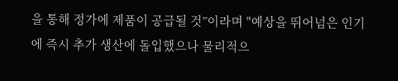을 통해 정가에 제품이 공급될 것”이라며 "예상을 뛰어넘은 인기에 즉시 추가 생산에 돌입했으나 물리적으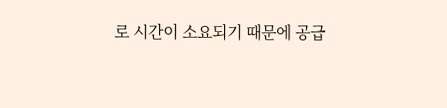로 시간이 소요되기 때문에 공급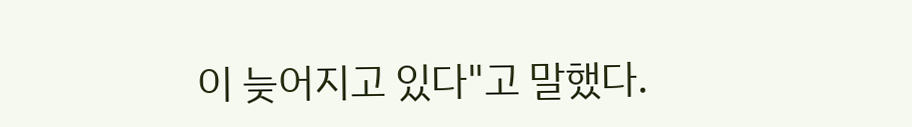이 늦어지고 있다"고 말했다.